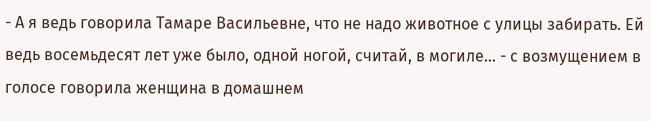- А я ведь говорила Тамаре Васильевне, что не надо животное с улицы забирать. Ей ведь восемьдесят лет уже было, одной ногой, считай, в могиле… - с возмущением в голосе говорила женщина в домашнем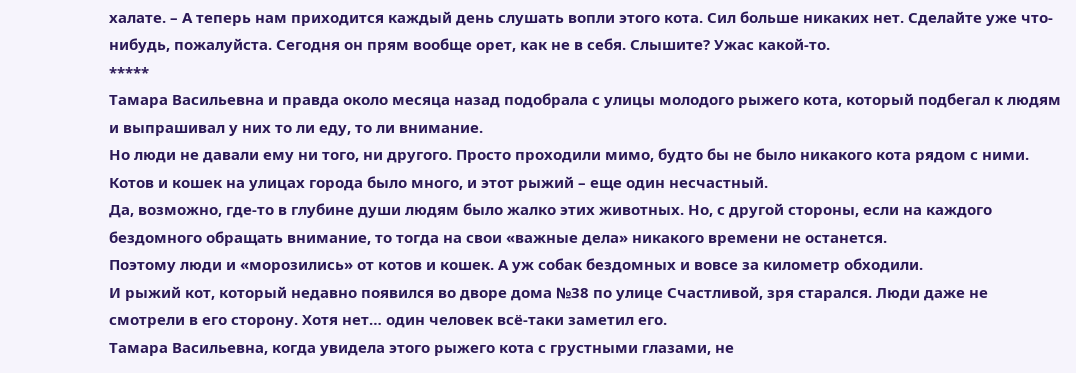халате. – А теперь нам приходится каждый день слушать вопли этого кота. Сил больше никаких нет. Сделайте уже что-нибудь, пожалуйста. Сегодня он прям вообще орет, как не в себя. Слышите? Ужас какой-то.
*****
Тамара Васильевна и правда около месяца назад подобрала с улицы молодого рыжего кота, который подбегал к людям и выпрашивал у них то ли еду, то ли внимание.
Но люди не давали ему ни того, ни другого. Просто проходили мимо, будто бы не было никакого кота рядом с ними.
Котов и кошек на улицах города было много, и этот рыжий – еще один несчастный.
Да, возможно, где-то в глубине души людям было жалко этих животных. Но, с другой стороны, если на каждого бездомного обращать внимание, то тогда на свои «важные дела» никакого времени не останется.
Поэтому люди и «морозились» от котов и кошек. А уж собак бездомных и вовсе за километр обходили.
И рыжий кот, который недавно появился во дворе дома №38 по улице Счастливой, зря старался. Люди даже не смотрели в его сторону. Хотя нет… один человек всё-таки заметил его.
Тамара Васильевна, когда увидела этого рыжего кота с грустными глазами, не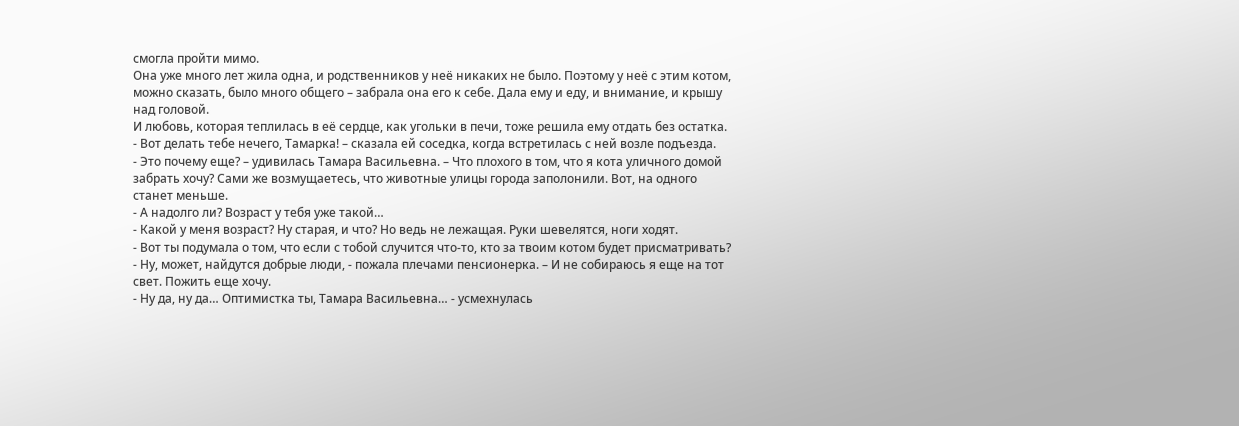смогла пройти мимо.
Она уже много лет жила одна, и родственников у неё никаких не было. Поэтому у неё с этим котом, можно сказать, было много общего – забрала она его к себе. Дала ему и еду, и внимание, и крышу над головой.
И любовь, которая теплилась в её сердце, как угольки в печи, тоже решила ему отдать без остатка.
- Вот делать тебе нечего, Тамарка! – сказала ей соседка, когда встретилась с ней возле подъезда.
- Это почему еще? – удивилась Тамара Васильевна. – Что плохого в том, что я кота уличного домой забрать хочу? Сами же возмущаетесь, что животные улицы города заполонили. Вот, на одного станет меньше.
- А надолго ли? Возраст у тебя уже такой…
- Какой у меня возраст? Ну старая, и что? Но ведь не лежащая. Руки шевелятся, ноги ходят.
- Вот ты подумала о том, что если с тобой случится что-то, кто за твоим котом будет присматривать?
- Ну, может, найдутся добрые люди, - пожала плечами пенсионерка. – И не собираюсь я еще на тот свет. Пожить еще хочу.
- Ну да, ну да… Оптимистка ты, Тамара Васильевна… - усмехнулась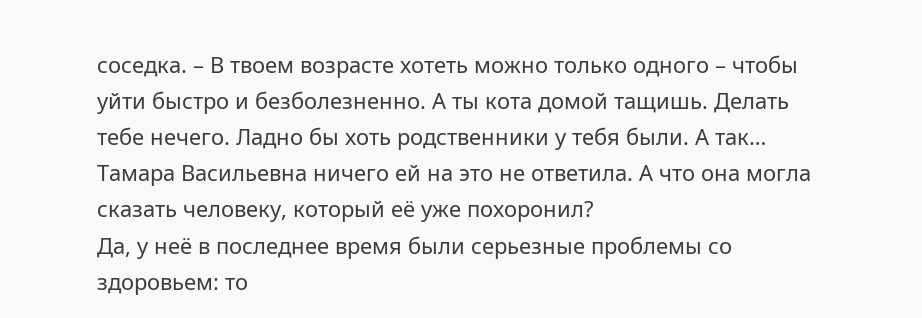соседка. – В твоем возрасте хотеть можно только одного – чтобы уйти быстро и безболезненно. А ты кота домой тащишь. Делать тебе нечего. Ладно бы хоть родственники у тебя были. А так…
Тамара Васильевна ничего ей на это не ответила. А что она могла сказать человеку, который её уже похоронил?
Да, у неё в последнее время были серьезные проблемы со здоровьем: то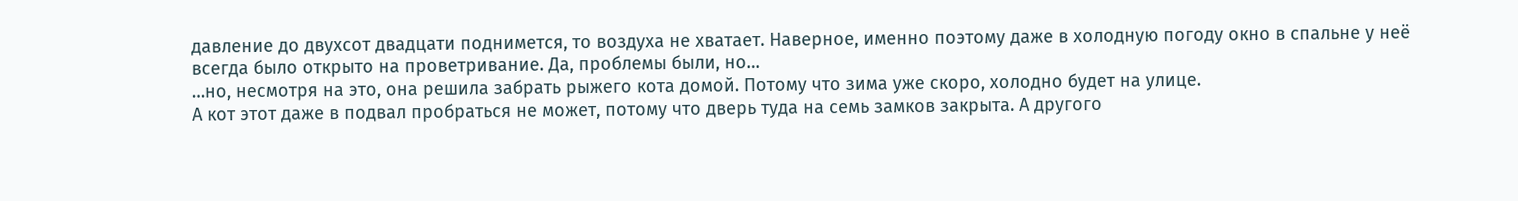давление до двухсот двадцати поднимется, то воздуха не хватает. Наверное, именно поэтому даже в холодную погоду окно в спальне у неё всегда было открыто на проветривание. Да, проблемы были, но…
…но, несмотря на это, она решила забрать рыжего кота домой. Потому что зима уже скоро, холодно будет на улице.
А кот этот даже в подвал пробраться не может, потому что дверь туда на семь замков закрыта. А другого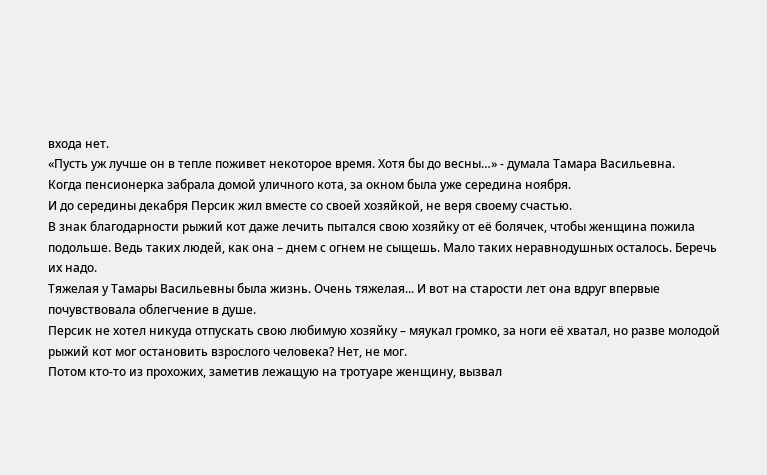входа нет.
«Пусть уж лучше он в тепле поживет некоторое время. Хотя бы до весны…» - думала Тамара Васильевна.
Когда пенсионерка забрала домой уличного кота, за окном была уже середина ноября.
И до середины декабря Персик жил вместе со своей хозяйкой, не веря своему счастью.
В знак благодарности рыжий кот даже лечить пытался свою хозяйку от её болячек, чтобы женщина пожила подольше. Ведь таких людей, как она – днем с огнем не сыщешь. Мало таких неравнодушных осталось. Беречь их надо.
Тяжелая у Тамары Васильевны была жизнь. Очень тяжелая... И вот на старости лет она вдруг впервые почувствовала облегчение в душе.
Персик не хотел никуда отпускать свою любимую хозяйку – мяукал громко, за ноги её хватал, но разве молодой рыжий кот мог остановить взрослого человека? Нет, не мог.
Потом кто-то из прохожих, заметив лежащую на тротуаре женщину, вызвал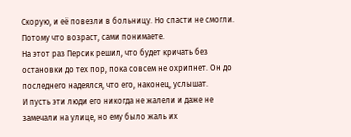Скорую, и её повезли в больницу. Но спасти не смогли. Потому что возраст, сами понимаете.
На этот раз Персик решил, что будет кричать без остановки до тех пор, пока совсем не охрипнет. Он до последнего надеялся, что его, наконец, услышат.
И пусть эти люди его никогда не жалели и даже не замечали на улице, но ему было жаль их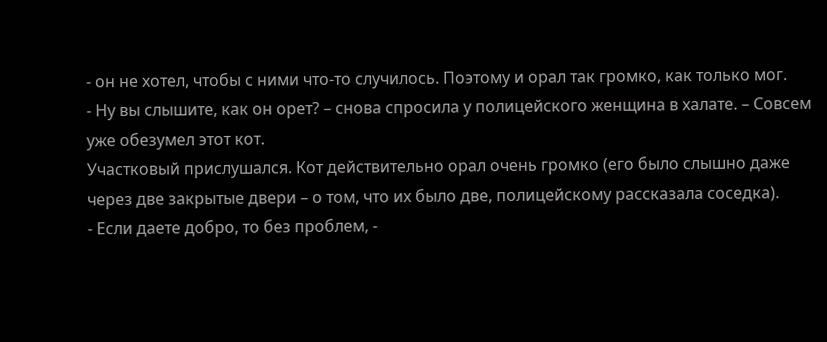- он не хотел, чтобы с ними что-то случилось. Поэтому и орал так громко, как только мог.
- Ну вы слышите, как он орет? – снова спросила у полицейского женщина в халате. – Совсем уже обезумел этот кот.
Участковый прислушался. Кот действительно орал очень громко (его было слышно даже через две закрытые двери – о том, что их было две, полицейскому рассказала соседка).
- Если даете добро, то без проблем, -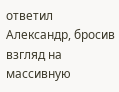ответил Александр, бросив взгляд на массивную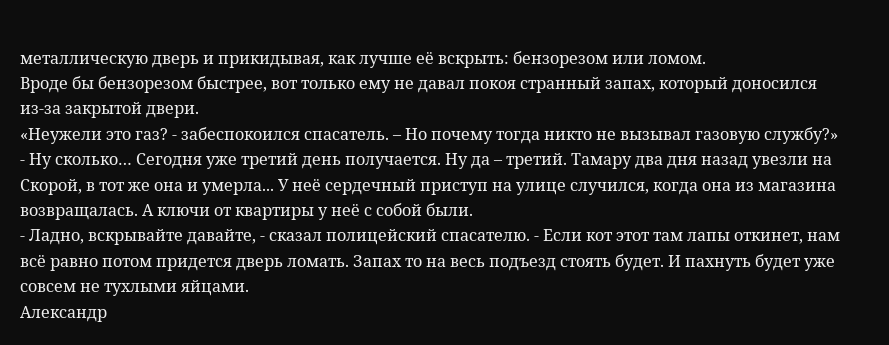металлическую дверь и прикидывая, как лучше её вскрыть: бензорезом или ломом.
Вроде бы бензорезом быстрее, вот только ему не давал покоя странный запах, который доносился из-за закрытой двери.
«Неужели это газ? - забеспокоился спасатель. – Но почему тогда никто не вызывал газовую службу?»
- Ну сколько… Сегодня уже третий день получается. Ну да – третий. Тамару два дня назад увезли на Скорой, в тот же она и умерла... У неё сердечный приступ на улице случился, когда она из магазина возвращалась. А ключи от квартиры у неё с собой были.
- Ладно, вскрывайте давайте, - сказал полицейский спасателю. - Если кот этот там лапы откинет, нам всё равно потом придется дверь ломать. Запах то на весь подъезд стоять будет. И пахнуть будет уже совсем не тухлыми яйцами.
Александр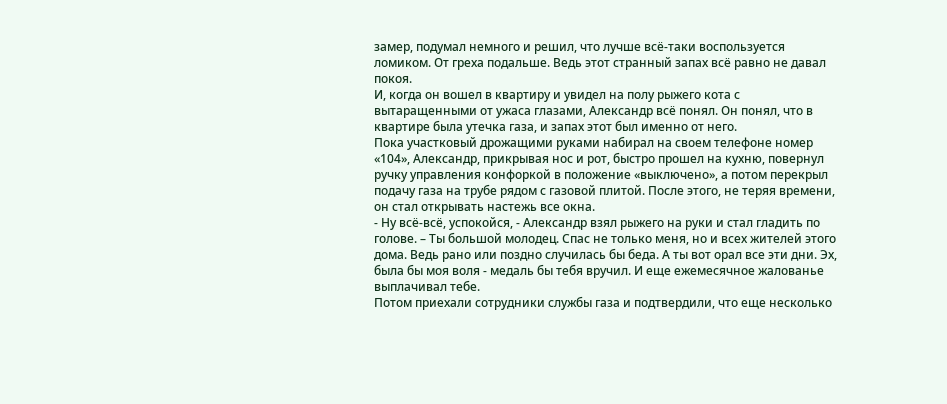замер, подумал немного и решил, что лучше всё-таки воспользуется ломиком. От греха подальше. Ведь этот странный запах всё равно не давал покоя.
И, когда он вошел в квартиру и увидел на полу рыжего кота с вытаращенными от ужаса глазами, Александр всё понял. Он понял, что в квартире была утечка газа, и запах этот был именно от него.
Пока участковый дрожащими руками набирал на своем телефоне номер «104», Александр, прикрывая нос и рот, быстро прошел на кухню, повернул ручку управления конфоркой в положение «выключено», а потом перекрыл подачу газа на трубе рядом с газовой плитой. После этого, не теряя времени, он стал открывать настежь все окна.
- Ну всё-всё, успокойся, - Александр взял рыжего на руки и стал гладить по голове. – Ты большой молодец. Спас не только меня, но и всех жителей этого дома. Ведь рано или поздно случилась бы беда. А ты вот орал все эти дни. Эх, была бы моя воля - медаль бы тебя вручил. И еще ежемесячное жалованье выплачивал тебе.
Потом приехали сотрудники службы газа и подтвердили, что еще несколько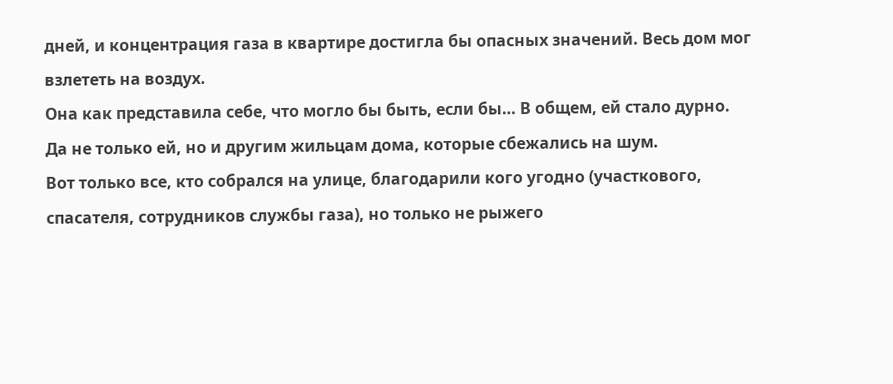дней, и концентрация газа в квартире достигла бы опасных значений. Весь дом мог взлететь на воздух.
Она как представила себе, что могло бы быть, если бы… В общем, ей стало дурно.
Да не только ей, но и другим жильцам дома, которые сбежались на шум.
Вот только все, кто собрался на улице, благодарили кого угодно (участкового, спасателя, сотрудников службы газа), но только не рыжего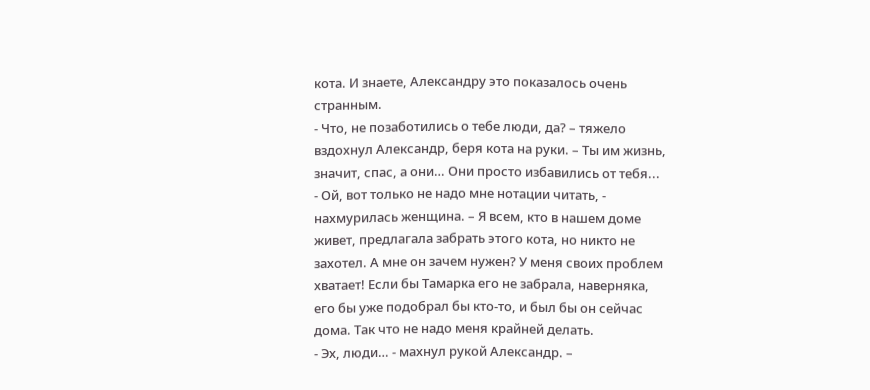кота. И знаете, Александру это показалось очень странным.
- Что, не позаботились о тебе люди, да? – тяжело вздохнул Александр, беря кота на руки. – Ты им жизнь, значит, спас, а они… Они просто избавились от тебя...
- Ой, вот только не надо мне нотации читать, - нахмурилась женщина. – Я всем, кто в нашем доме живет, предлагала забрать этого кота, но никто не захотел. А мне он зачем нужен? У меня своих проблем хватает! Если бы Тамарка его не забрала, наверняка, его бы уже подобрал бы кто-то, и был бы он сейчас дома. Так что не надо меня крайней делать.
- Эх, люди… - махнул рукой Александр. –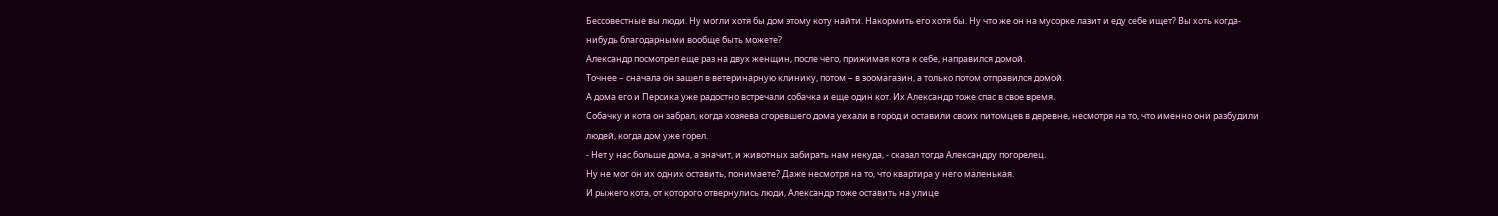Бессовестные вы люди. Ну могли хотя бы дом этому коту найти. Накормить его хотя бы. Ну что же он на мусорке лазит и еду себе ищет? Вы хоть когда-нибудь благодарными вообще быть можете?
Александр посмотрел еще раз на двух женщин, после чего, прижимая кота к себе, направился домой.
Точнее – сначала он зашел в ветеринарную клинику, потом – в зоомагазин, а только потом отправился домой.
А дома его и Персика уже радостно встречали собачка и еще один кот. Их Александр тоже спас в свое время.
Собачку и кота он забрал, когда хозяева сгоревшего дома уехали в город и оставили своих питомцев в деревне, несмотря на то, что именно они разбудили людей, когда дом уже горел.
- Нет у нас больше дома, а значит, и животных забирать нам некуда, - сказал тогда Александру погорелец.
Ну не мог он их одних оставить, понимаете? Даже несмотря на то, что квартира у него маленькая.
И рыжего кота, от которого отвернулись люди, Александр тоже оставить на улице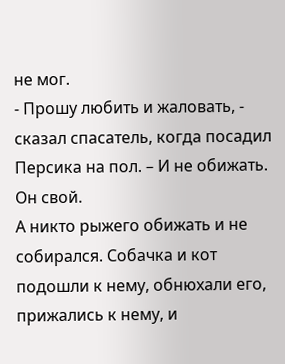не мог.
- Прошу любить и жаловать, - сказал спасатель, когда посадил Персика на пол. – И не обижать. Он свой.
А никто рыжего обижать и не собирался. Собачка и кот подошли к нему, обнюхали его, прижались к нему, и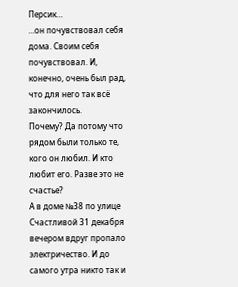Персик…
…он почувствовал себя дома. Своим себя почувствовал. И, конечно, очень был рад, что для него так всё закончилось.
Почему? Да потому что рядом были только те, кого он любил. И кто любит его. Разве это не счастье?
А в доме №38 по улице Счастливой 31 декабря вечером вдруг пропало электричество. И до самого утра никто так и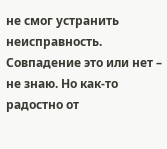не смог устранить неисправность. Совпадение это или нет – не знаю. Но как-то радостно от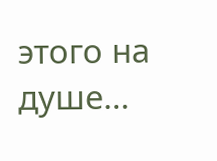этого на душе…